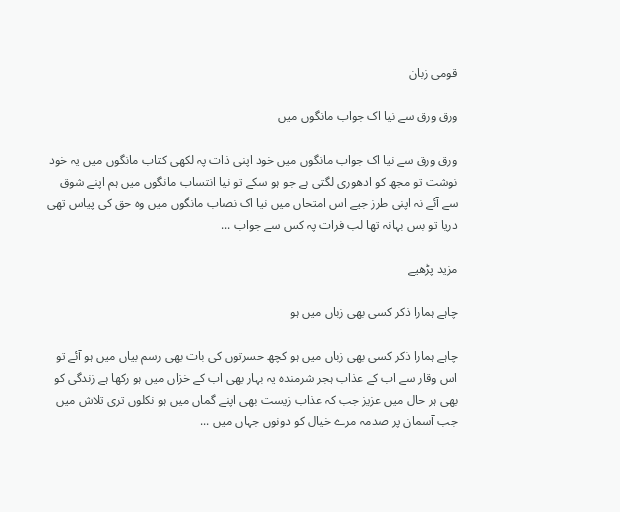قومی زبان

ورق ورق سے نیا اک جواب مانگوں میں

ورق ورق سے نیا اک جواب مانگوں میں خود اپنی ذات پہ لکھی کتاب مانگوں میں یہ خود نوشت تو مجھ کو ادھوری لگتی ہے جو ہو سکے تو نیا انتساب مانگوں میں ہم اپنے شوق سے آئے نہ اپنی طرز جیے اس امتحاں میں نیا اک نصاب مانگوں میں وہ حق کی پیاس تھی دریا تو بس بہانہ تھا لب فرات پہ کس سے جواب ...

مزید پڑھیے

چاہے ہمارا ذکر کسی بھی زباں میں ہو

چاہے ہمارا ذکر کسی بھی زباں میں ہو کچھ حسرتوں کی بات بھی رسم بیاں میں ہو آئے تو اس وقار سے اب کے عذاب ہجر شرمندہ یہ بہار بھی اب کے خزاں میں ہو رکھا ہے زندگی کو بھی ہر حال میں عزیز جب کہ عذاب زیست بھی اپنے گماں میں ہو نکلوں تری تلاش میں جب آسمان پر صدمہ مرے خیال کو دونوں جہاں میں ...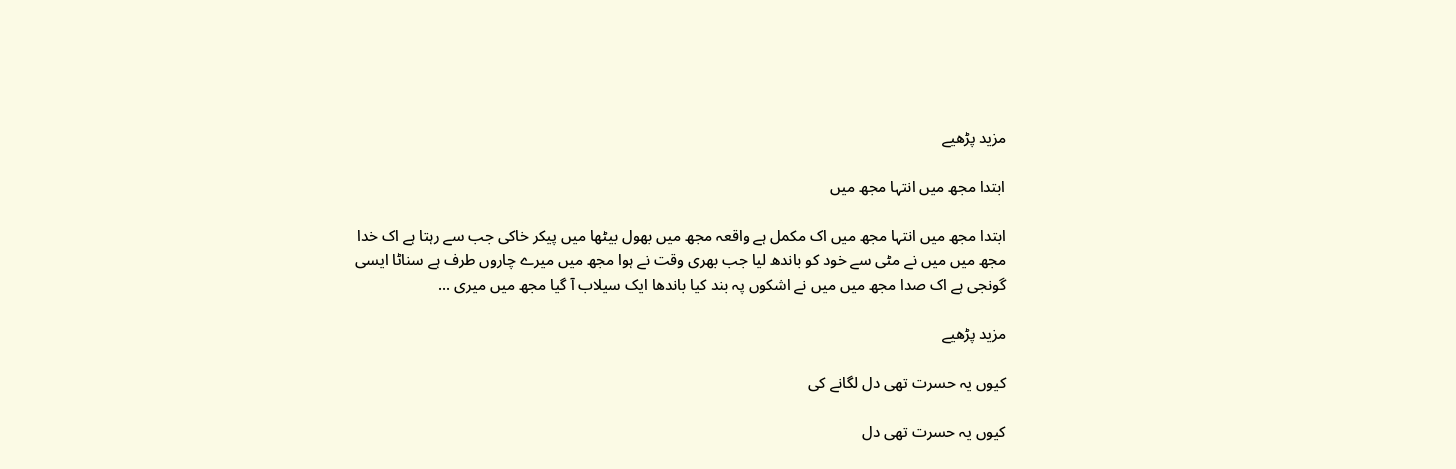مزید پڑھیے

ابتدا مجھ میں انتہا مجھ میں

ابتدا مجھ میں انتہا مجھ میں اک مکمل ہے واقعہ مجھ میں بھول بیٹھا میں پیکر خاکی جب سے رہتا ہے اک خدا مجھ میں میں نے مٹی سے خود کو باندھ لیا جب بھری وقت نے ہوا مجھ میں میرے چاروں طرف ہے سناٹا ایسی گونجی ہے اک صدا مجھ میں میں نے اشکوں پہ بند کیا باندھا ایک سیلاب آ گیا مجھ میں میری ...

مزید پڑھیے

کیوں یہ حسرت تھی دل لگانے کی

کیوں یہ حسرت تھی دل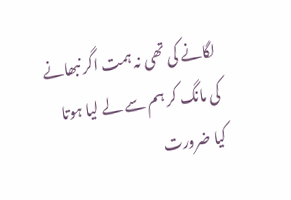لگانے کی تھی نہ ہمت اگر نبھانے کی مانگ کر ہم سے لے لیا ہوتا کیا ضرورت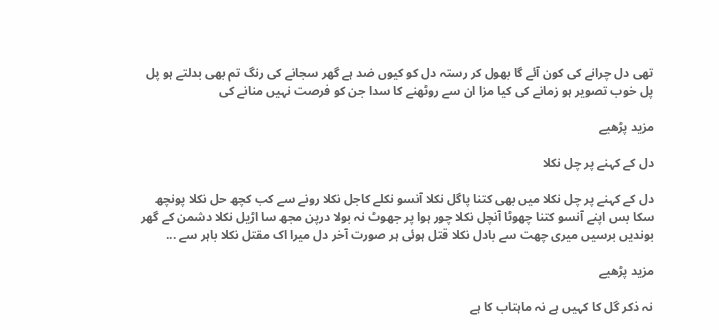تھی دل چرانے کی کون آئے گا بھول کر رستہ دل کو کیوں ضد ہے گھر سجانے کی رنگ تم بھی بدلتے ہو پل پل خوب تصویر ہو زمانے کی کیا مزا ان سے روٹھنے کا سدا جن کو فرصت نہیں منانے کی

مزید پڑھیے

دل کے کہنے پر چل نکلا

دل کے کہنے پر چل نکلا میں بھی کتنا پاگل نکلا آنسو نکلے کاجل نکلا رونے سے کب کچھ حل نکلا پونچھ سکا بس اپنے آنسو کتنا چھوٹا آنچل نکلا چور ہوا پر جھوٹ نہ بولا درپن مجھ سا اڑیل نکلا دشمن کے گھر بوندیں برسیں میری چھت سے بادل نکلا قتل ہوئی ہر صورت آخر دل میرا اک مقتل نکلا باہر سے ...

مزید پڑھیے

نہ ذکر گل کا کہیں ہے نہ ماہتاب کا ہے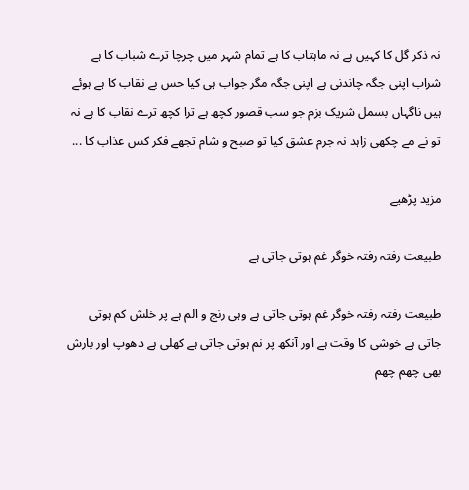نہ ذکر گل کا کہیں ہے نہ ماہتاب کا ہے تمام شہر میں چرچا ترے شباب کا ہے شراب اپنی جگہ چاندنی ہے اپنی جگہ مگر جواب ہی کیا حس بے نقاب کا ہے ہوئے ہیں ناگہاں بسمل شریک بزم جو سب قصور کچھ ہے ترا کچھ ترے نقاب کا ہے نہ تو نے مے چکھی زاہد نہ جرم عشق کیا تو صبح و شام تجھے فکر کس عذاب کا ...

مزید پڑھیے

طبیعت رفتہ رفتہ خوگر غم ہوتی جاتی ہے

طبیعت رفتہ رفتہ خوگر غم ہوتی جاتی ہے وہی رنج و الم ہے پر خلش کم ہوتی جاتی ہے خوشی کا وقت ہے اور آنکھ پر نم ہوتی جاتی ہے کھلی ہے دھوپ اور بارش بھی چھم چھم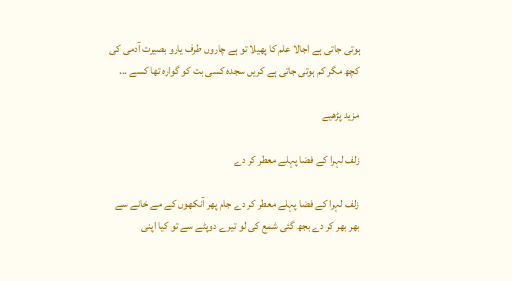ہوتی جاتی ہے اجالا علم کا پھیلا تو ہے چاروں طرف یارو بصیرت آدمی کی کچھ مگر کم ہوتی جاتی ہے کریں سجدہ کسی بت کو گوارہ تھا کسے ...

مزید پڑھیے

زلف لہرا کے فضا پہلے معطر کر دے

زلف لہرا کے فضا پہلے معطر کر دے جام پھر آنکھوں کے مے خانے سے بھر بھر کر دے بجھ گئی شمع کی لو تیرے دوپٹے سے تو کیا اپنی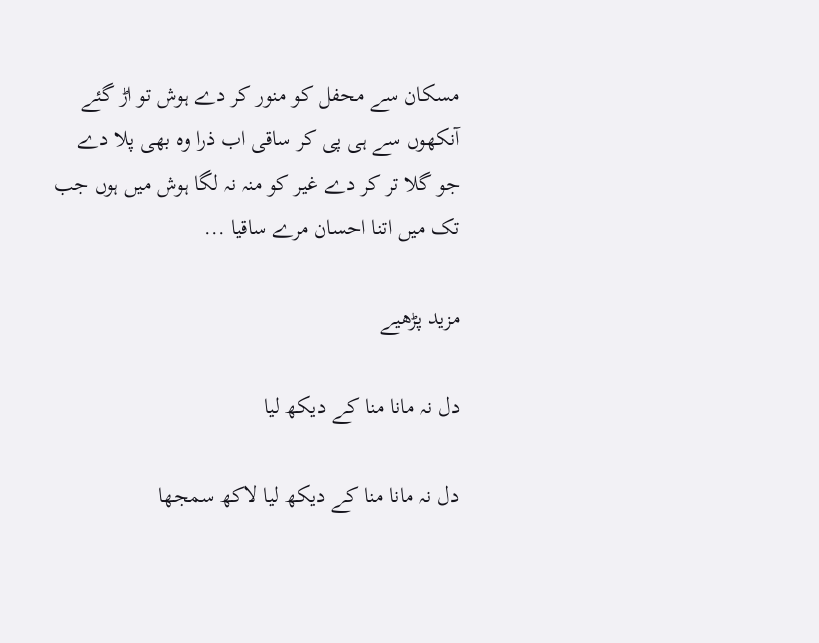مسکان سے محفل کو منور کر دے ہوش تو اڑ گئے آنکھوں سے ہی پی کر ساقی اب ذرا وہ بھی پلا دے جو گلا تر کر دے غیر کو منہ نہ لگا ہوش میں ہوں جب تک میں اتنا احسان مرے ساقیا ...

مزید پڑھیے

دل نہ مانا منا کے دیکھ لیا

دل نہ مانا منا کے دیکھ لیا لاکھ سمجھا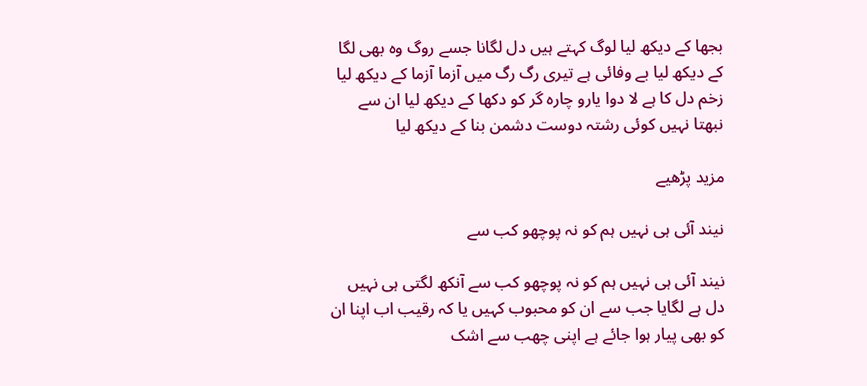بجھا کے دیکھ لیا لوگ کہتے ہیں دل لگانا جسے روگ وہ بھی لگا کے دیکھ لیا بے وفائی ہے تیری رگ رگ میں آزما آزما کے دیکھ لیا زخم دل کا ہے لا دوا یارو چارہ گر کو دکھا کے دیکھ لیا ان سے نبھتا نہیں کوئی رشتہ دوست دشمن بنا کے دیکھ لیا

مزید پڑھیے

نیند آئی ہی نہیں ہم کو نہ پوچھو کب سے

نیند آئی ہی نہیں ہم کو نہ پوچھو کب سے آنکھ لگتی ہی نہیں دل ہے لگایا جب سے ان کو محبوب کہیں یا کہ رقیب اب اپنا ان کو بھی پیار ہوا جائے ہے اپنی چھب سے اشک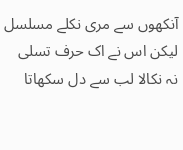آنکھوں سے مری نکلے مسلسل لیکن اس نے اک حرف تسلی نہ نکالا لب سے دل سکھاتا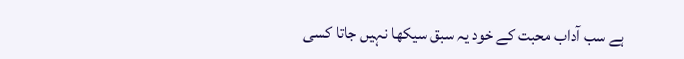ہے سب آداب محبت کے خود یہ سبق سیکھا نہیں جاتا کسی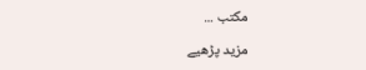مکتب ...

مزید پڑھیے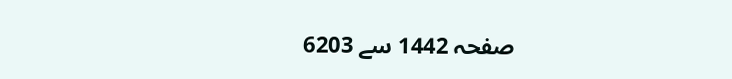صفحہ 1442 سے 6203